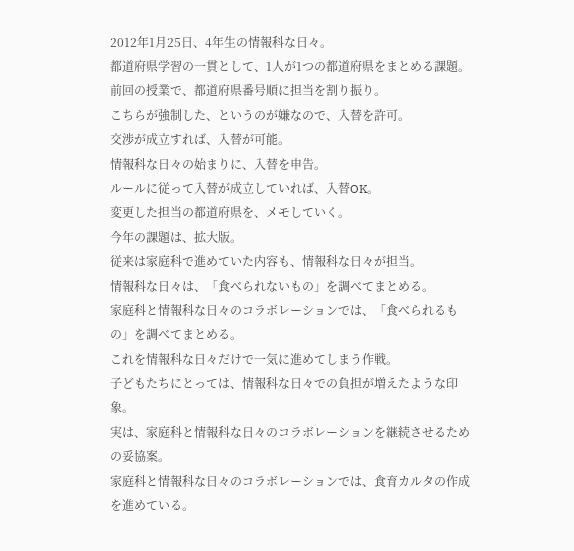2012年1月25日、4年生の情報科な日々。
都道府県学習の一貫として、1人が1つの都道府県をまとめる課題。
前回の授業で、都道府県番号順に担当を割り振り。
こちらが強制した、というのが嫌なので、入替を許可。
交渉が成立すれば、入替が可能。
情報科な日々の始まりに、入替を申告。
ルールに従って入替が成立していれば、入替OK。
変更した担当の都道府県を、メモしていく。
今年の課題は、拡大版。
従来は家庭科で進めていた内容も、情報科な日々が担当。
情報科な日々は、「食べられないもの」を調べてまとめる。
家庭科と情報科な日々のコラボレーションでは、「食べられるもの」を調べてまとめる。
これを情報科な日々だけで一気に進めてしまう作戦。
子どもたちにとっては、情報科な日々での負担が増えたような印象。
実は、家庭科と情報科な日々のコラボレーションを継続させるための妥協案。
家庭科と情報科な日々のコラボレーションでは、食育カルタの作成を進めている。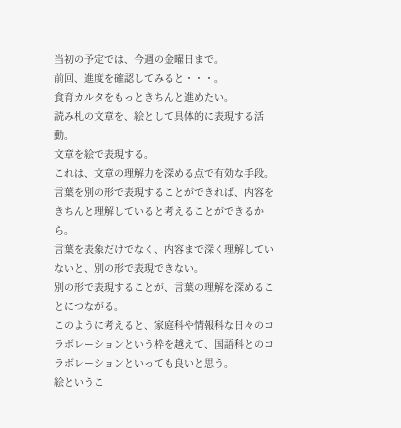当初の予定では、今週の金曜日まで。
前回、進度を確認してみると・・・。
食育カルタをもっときちんと進めたい。
読み札の文章を、絵として具体的に表現する活動。
文章を絵で表現する。
これは、文章の理解力を深める点で有効な手段。
言葉を別の形で表現することができれば、内容をきちんと理解していると考えることができるから。
言葉を表象だけでなく、内容まで深く理解していないと、別の形で表現できない。
別の形で表現することが、言葉の理解を深めることにつながる。
このように考えると、家庭科や情報科な日々のコラボレーションという枠を越えて、国語科とのコラボレーションといっても良いと思う。
絵というこ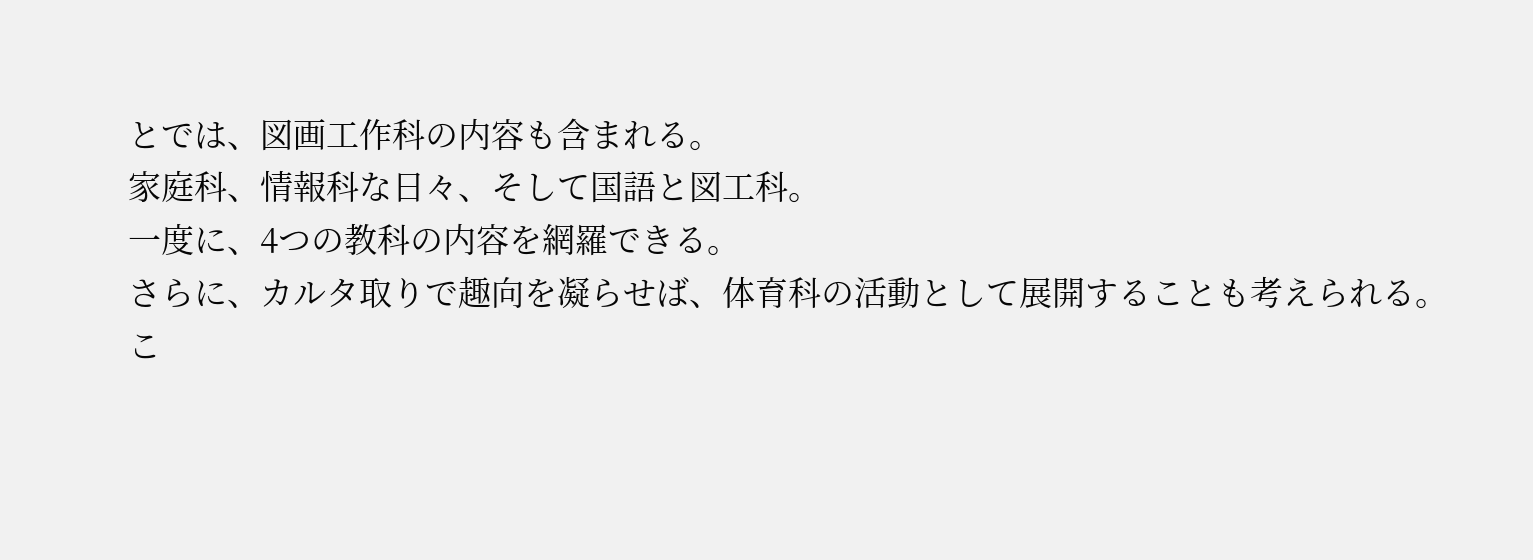とでは、図画工作科の内容も含まれる。
家庭科、情報科な日々、そして国語と図工科。
一度に、4つの教科の内容を網羅できる。
さらに、カルタ取りで趣向を凝らせば、体育科の活動として展開することも考えられる。
こ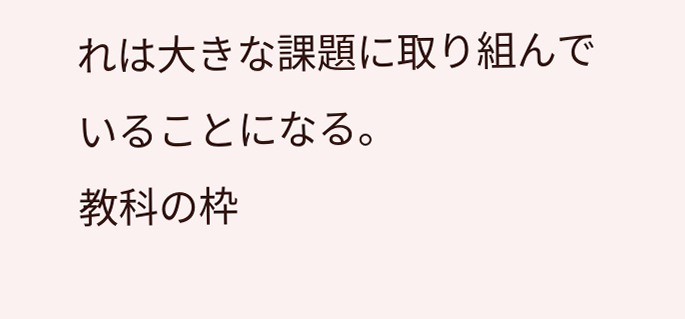れは大きな課題に取り組んでいることになる。
教科の枠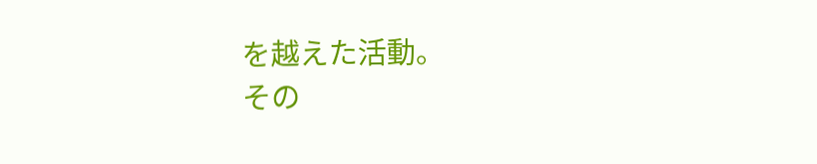を越えた活動。
その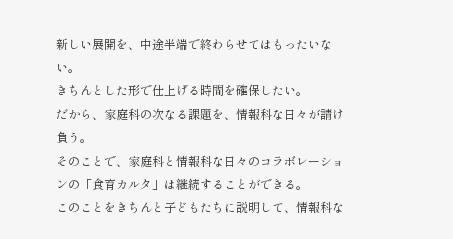新しい展開を、中途半端で終わらせてはもったいない。
きちんとした形で仕上げる時間を確保したい。
だから、家庭科の次なる課題を、情報科な日々が請け負う。
そのことで、家庭科と情報科な日々のコラボレーションの「食育カルタ」は継続することができる。
このことをきちんと子どもたちに説明して、情報科な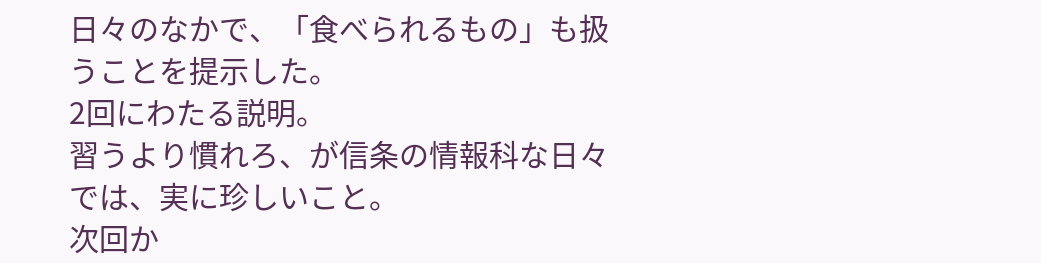日々のなかで、「食べられるもの」も扱うことを提示した。
2回にわたる説明。
習うより慣れろ、が信条の情報科な日々では、実に珍しいこと。
次回か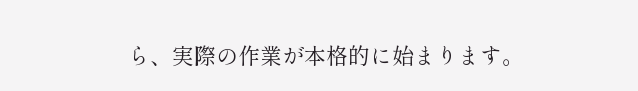ら、実際の作業が本格的に始まります。